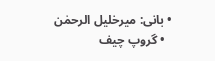• بانی: میرخلیل الرحمٰن
  • گروپ چیف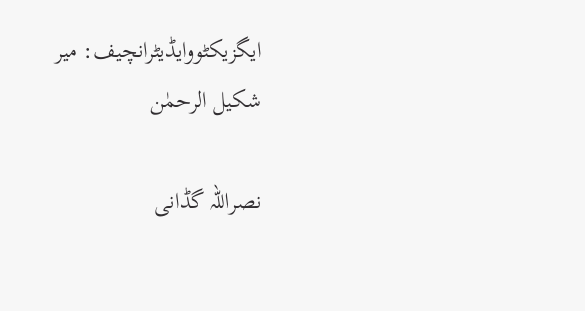ایگزیکٹووایڈیٹرانچیف: میر شکیل الرحمٰن

نصراللہ گڈانی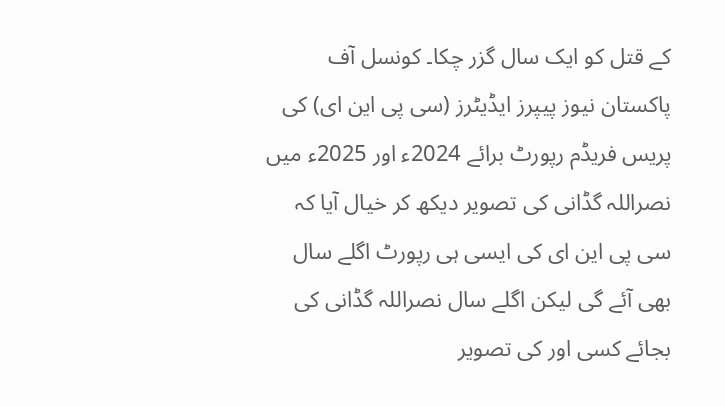کے قتل کو ایک سال گزر چکا۔ کونسل آف پاکستان نیوز پیپرز ایڈیٹرز (سی پی این ای) کی پریس فریڈم رپورٹ برائے 2024ء اور 2025ء میں نصراللہ گڈانی کی تصویر دیکھ کر خیال آیا کہ سی پی این ای کی ایسی ہی رپورٹ اگلے سال بھی آئے گی لیکن اگلے سال نصراللہ گڈانی کی بجائے کسی اور کی تصویر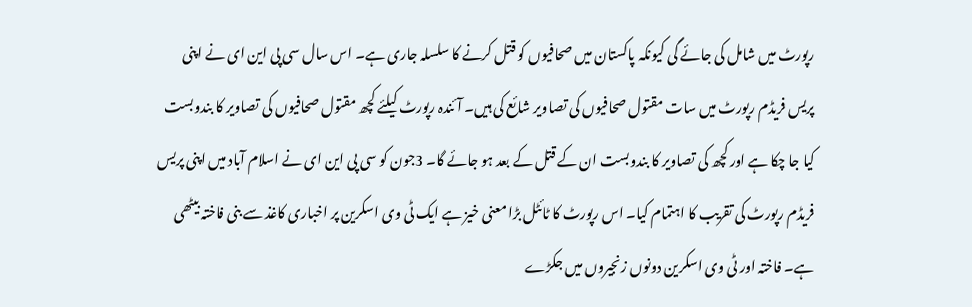رپورٹ میں شامل کی جائے گی کیونکہ پاکستان میں صحافیوں کو قتل کرنے کا سلسلہ جاری ہے۔ اس سال سی پی این ای نے اپنی پریس فریڈم رپورٹ میں سات مقتول صحافیوں کی تصاویر شائع کی ہیں۔ آئندہ رپورٹ کیلئے کچھ مقتول صحافیوں کی تصاویر کا بندوبست کیا جا چکا ہے اور کچھ کی تصاویر کا بندوبست ان کے قتل کے بعد ہو جائے گا۔ 3جون کو سی پی این ای نے اسلام آباد میں اپنی پریس فریڈم رپورٹ کی تقریب کا اہتمام کیا۔ اس رپورٹ کا ٹائٹل بڑا معنی خیز ہے ایک ٹی وی اسکرین پر اخباری کاغذ سے بنی فاختہ بیٹھی ہے۔ فاختہ اور ٹی وی اسکرین دونوں زنجیروں میں جکڑے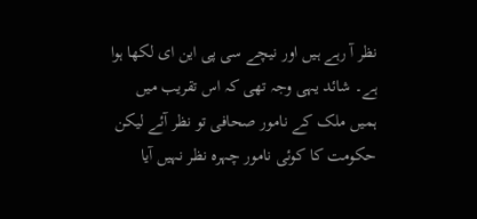نظر آ رہے ہیں اور نیچے سی پی این ای لکھا ہوا ہے۔ شائد یہی وجہ تھی کہ اس تقریب میں ہمیں ملک کے نامور صحافی تو نظر آئے لیکن حکومت کا کوئی نامور چہرہ نظر نہیں آیا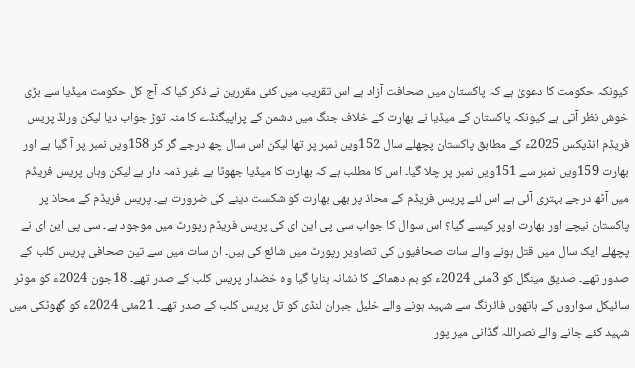کیونکہ حکومت کا دعویٰ ہے کہ پاکستان میں صحافت آزاد ہے اس تقریب میں کئی مقررین نے ذکر کیا کہ آج کل حکومت میڈیا سے بڑی خوش نظر آتی ہے کیونکہ پاکستان کے میڈیا نے بھارت کے خلاف جنگ میں دشمن کے پراپیگنڈے کا منہ توڑ جواب دیا لیکن ورلڈ پریس فریڈم انڈیکس 2025ء کے مطابق پاکستان پچھلے سال 152ویں نمبر پر تھا لیکن اس سال چھ درجے گر کر 158ویں نمبر پر آ گیا ہے اور بھارت 159ویں نمبر سے 151ویں نمبر پر چلا گیا۔ اس کا مطلب ہے کہ بھارت کا میڈیا جھوٹا ہے غیر ذمہ دار ہے لیکن وہاں پریس فریڈم میں آٹھ درجے بہتری آئی ہے اس لئے پریس فریڈم کے محاذ پر بھی بھارت کو شکست دینے کی ضرورت ہے۔ پریس فریڈم کے محاذ پر پاکستان نیچے اور بھارت اوپر کیسے گیا؟ اس سوال کا جواب سی پی این ای کی پریس فریڈم رپورٹ میں موجود ہے۔ سی پی این ای نے پچھلے ایک سال میں قتل ہونے والے سات صحافیوں کی تصاویر رپورٹ میں شائع کی ہیں۔ ان سات میں سے تین صحافی پریس کلب کے صدور تھے۔ صدیق مینگل کو 3مئی 2024ء کو بم دھماکے کا نشانہ بنایا گیا وہ خضدار پریس کلب کے صدر تھے۔ 18جون 2024ء کو موٹر سائیکل سواروں کے ہاتھوں فائرنگ سے شہید ہونے والے خلیل جبران لنڈی کو تل پریس کلب کے صدر تھے۔ 21مئی 2024ء کو گھوٹکی میں شہید کئے جانے والے نصراللہ گڈانی میر پور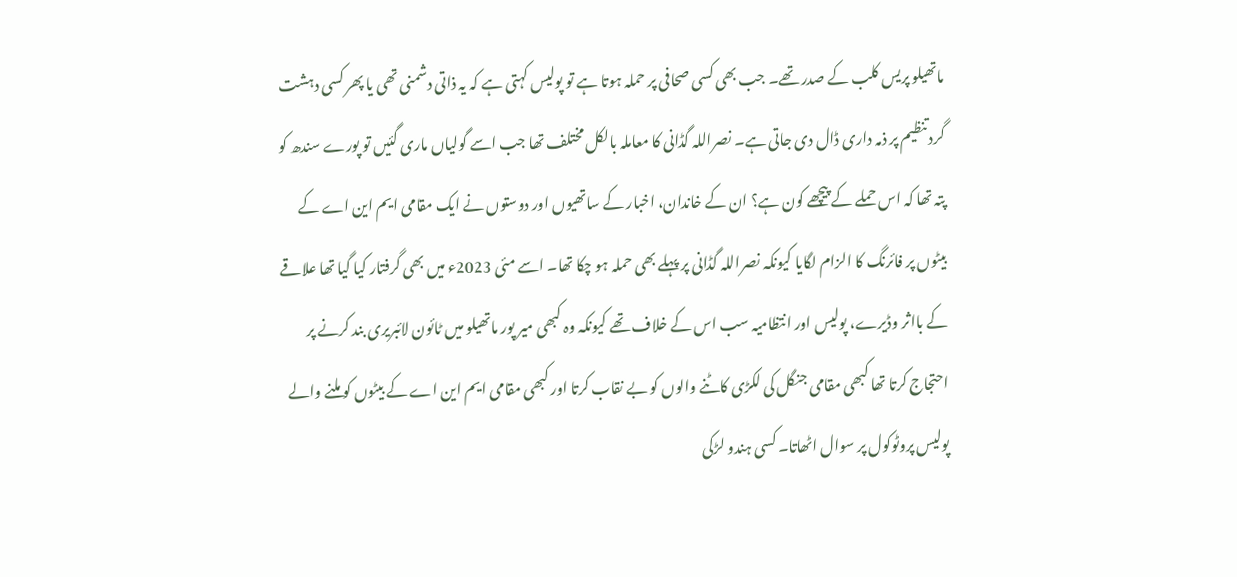ماتھیلو پریس کلب کے صدر تھے۔ جب بھی کسی صحافی پر حملہ ہوتا ہے تو پولیس کہتی ہے کہ یہ ذاتی دشمنی تھی یا پھر کسی دہشت گرد تنظیم پر ذمہ داری ڈال دی جاتی ہے۔ نصراللہ گڈانی کا معاملہ بالکل مختلف تھا جب اسے گولیاں ماری گئیں تو پورے سندھ کو پتہ تھا کہ اس حملے کے پیچھے کون ہے؟ ان کے خاندان، اخبار کے ساتھیوں اور دوستوں نے ایک مقامی ایم این اے کے بیٹوں پر فائرنگ کا الزام لگایا کیونکہ نصراللہ گڈانی پر پہلے بھی حملہ ہو چکا تھا۔ اسے مئی 2023ء میں بھی گرفتار کیا گیا تھا علاقے کے بااثر وڈیرے، پولیس اور انتظامیہ سب اس کے خلاف تھے کیونکہ وہ کبھی میر پور ماتھیلو میں ٹائون لائبریری بند کرنے پر احتجاج کرتا تھا کبھی مقامی جنگل کی لکڑی کاٹنے والوں کو بے نقاب کرتا اور کبھی مقامی ایم این اے کے بیٹوں کو ملنے والے پولیس پروٹوکول پر سوال اٹھاتا۔ کسی ہندو لڑکی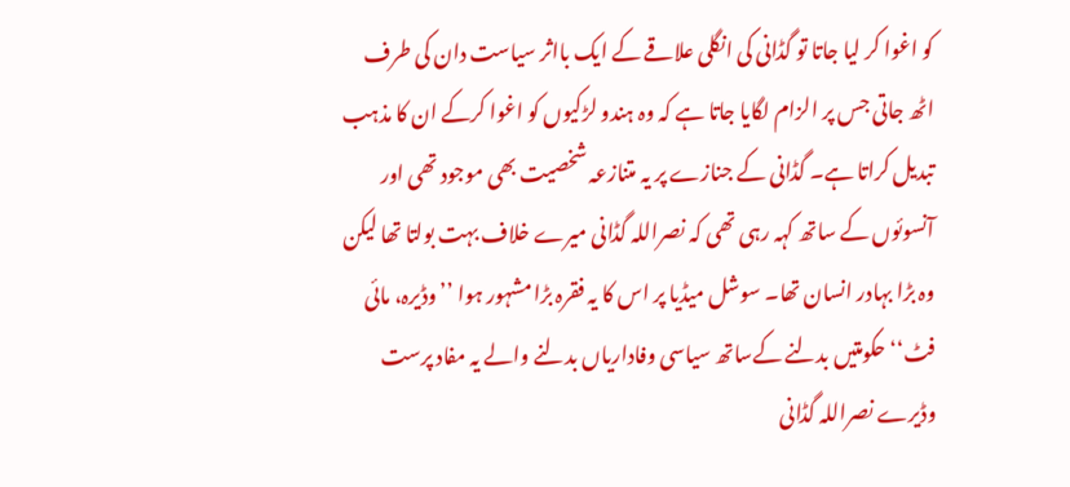کو اغوا کر لیا جاتا تو گڈانی کی انگلی علاقے کے ایک بااثر سیاست دان کی طرف اٹھ جاتی جس پر الزام لگایا جاتا ہے کہ وہ ہندو لڑکیوں کو اغوا کرکے ان کا مذہب تبدیل کراتا ہے۔ گڈانی کے جنازے پر یہ متنازعہ شخصیت بھی موجود تھی اور آنسوئوں کے ساتھ کہہ رہی تھی کہ نصراللہ گڈانی میرے خلاف بہت بولتا تھا لیکن وہ بڑا بہادر انسان تھا۔ سوشل میڈیا پر اس کا یہ فقرہ بڑا مشہور ہوا ’’وڈیرہ، مائی فٹ‘‘ حکومتیں بدلنے کےساتھ سیاسی وفاداریاں بدلنے والے یہ مفاد پرست وڈیرے نصراللہ گڈانی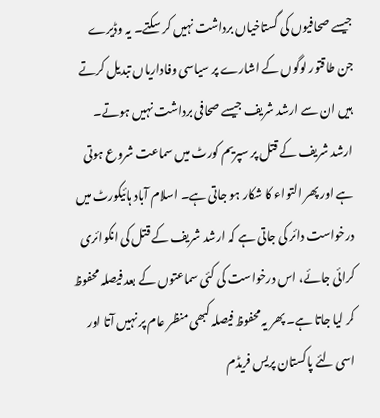جیسے صحافیوں کی گستاخیاں برداشت نہیں کر سکتے۔ یہ وڈیرے جن طاقتور لوگوں کے اشارے پر سیاسی وفاداریاں تبدیل کرتے ہیں ان سے ارشد شریف جیسے صحافی برداشت نہیں ہوتے۔ ارشد شریف کے قتل پر سپریم کورٹ میں سماعت شروع ہوتی ہے اور پھر التواء کا شکار ہو جاتی ہے۔ اسلام آباد ہائیکورٹ میں درخواست دائر کی جاتی ہے کہ ارشد شریف کے قتل کی انکوائری کرائی جائے، اس درخواست کی کئی سماعتوں کے بعد فیصلہ محفوظ کر لیا جاتا ہے۔ پھر یہ محفوظ فیصلہ کبھی منظر عام پر نہیں آتا اور اسی لئے پاکستان پریس فریڈم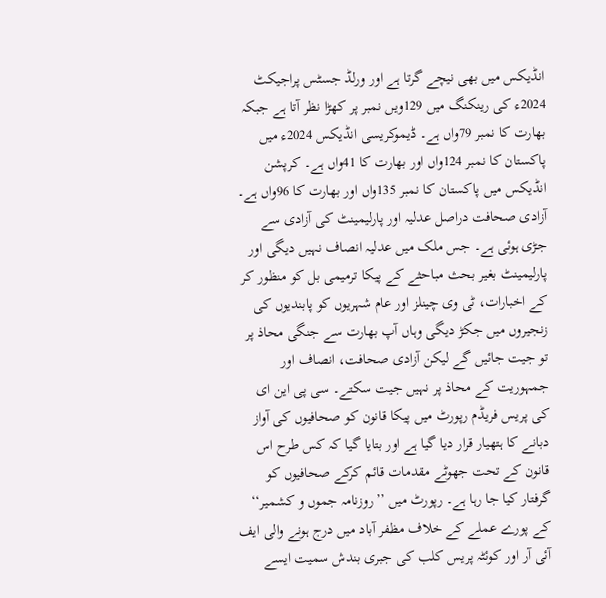انڈیکس میں بھی نیچے گرتا ہے اور ورلڈ جسٹس پراجیکٹ 2024ء کی رینکنگ میں 129ویں نمبر پر کھڑا نظر آتا ہے جبکہ بھارت کا نمبر 79واں ہے۔ ڈیموکریسی انڈیکس 2024ء میں پاکستان کا نمبر 124واں اور بھارت کا 41واں ہے۔ کرپشن انڈیکس میں پاکستان کا نمبر 135واں اور بھارت کا 96واں ہے۔ آزادی صحافت دراصل عدلیہ اور پارلیمینٹ کی آزادی سے جڑی ہوئی ہے۔ جس ملک میں عدلیہ انصاف نہیں دیگی اور پارلیمینٹ بغیر بحث مباحثے کے پیکا ترمیمی بل کو منظور کر کے اخبارات، ٹی وی چینلز اور عام شہریوں کو پابندیوں کی زنجیروں میں جکڑ دیگی وہاں آپ بھارت سے جنگی محاذ پر تو جیت جائیں گے لیکن آزادی صحافت، انصاف اور جمہوریت کے محاذ پر نہیں جیت سکتے۔ سی پی این ای کی پریس فریڈم رپورٹ میں پیکا قانون کو صحافیوں کی آواز دبانے کا ہتھیار قرار دیا گیا ہے اور بتایا گیا کہ کس طرح اس قانون کے تحت جھوٹے مقدمات قائم کرکے صحافیوں کو گرفتار کیا جا رہا ہے۔ رپورٹ میں ’’روزنامہ جموں و کشمیر‘‘ کے پورے عملے کے خلاف مظفر آباد میں درج ہونے والی ایف آئی آر اور کوئٹہ پریس کلب کی جبری بندش سمیت ایسے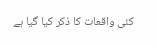کئی واقعات کا ذکر کیا گیا ہے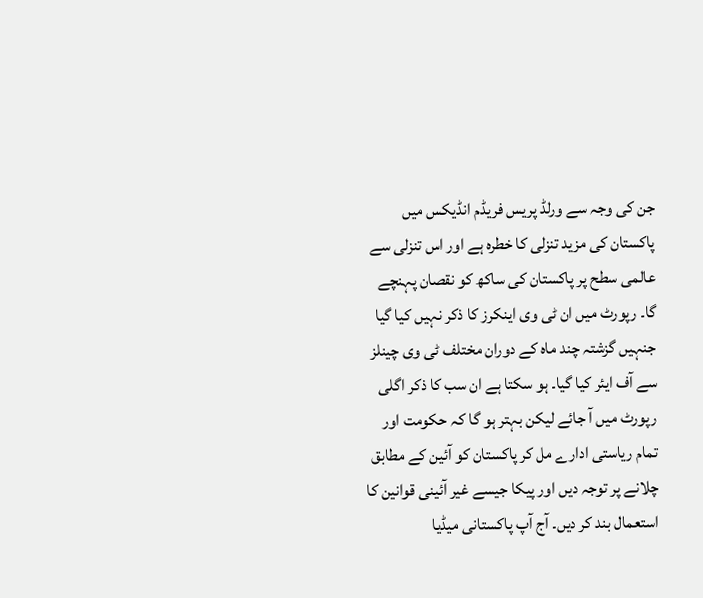جن کی وجہ سے ورلڈ پریس فریڈم انڈیکس میں پاکستان کی مزید تنزلی کا خطرہ ہے اور اس تنزلی سے عالمی سطح پر پاکستان کی ساکھ کو نقصان پہنچے گا۔ رپورٹ میں ان ٹی وی اینکرز کا ذکر نہیں کیا گیا جنہیں گزشتہ چند ماہ کے دوران مختلف ٹی وی چینلز سے آف ایئر کیا گیا۔ ہو سکتا ہے ان سب کا ذکر اگلی رپورٹ میں آ جائے لیکن بہتر ہو گا کہ حکومت اور تمام ریاستی ادارے مل کر پاکستان کو آئین کے مطابق چلانے پر توجہ دیں اور پیکا جیسے غیر آئینی قوانین کا استعمال بند کر دیں۔ آج آپ پاکستانی میڈیا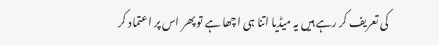کی تعریف کر رہے ہیں یہ میڈیا اتنا ہی اچھا ہے تو پھر اس پر اعتماد کر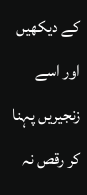کے دیکھیں اور اسے زنجیریں پہنا کر رقص نہ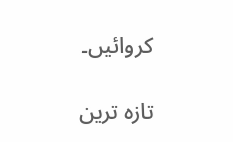کروائیں۔

تازہ ترین